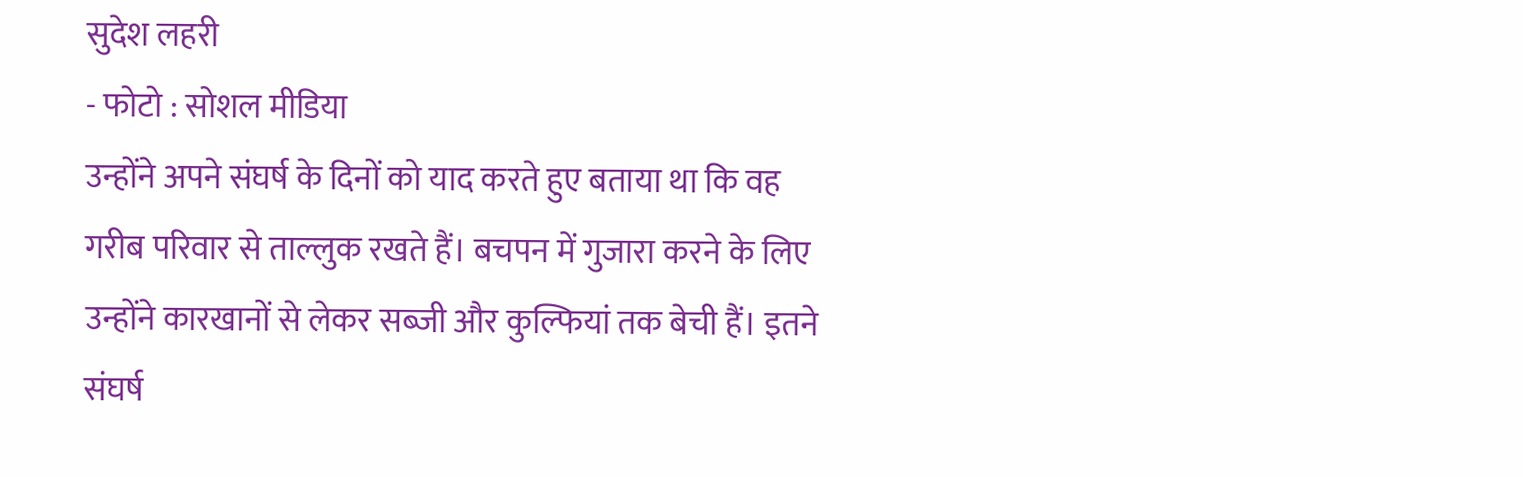सुदेश लहरी
- फोटो : सोशल मीडिया
उन्होंने अपने संघर्ष के दिनों को याद करते हुए बताया था कि वह गरीब परिवार से ताल्लुक रखते हैं। बचपन में गुजारा करने के लिए उन्होंने कारखानों से लेकर सब्जी और कुल्फियां तक बेची हैं। इतने संघर्ष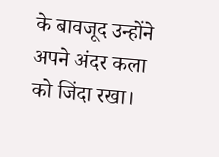के बावजूद उन्होंने अपने अंदर कला को जिंदा रखा।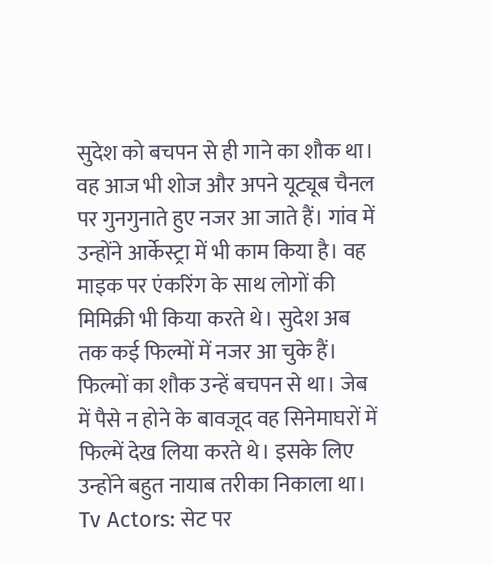सुदेश को बचपन से ही गाने का शौक था। वह आज भी शोज और अपने यूट्यूब चैनल पर गुनगुनाते हुए नजर आ जाते हैं। गांव में उन्होंने आर्केस्ट्रा में भी काम किया है। वह माइक पर एंकरिंग के साथ लोगों की मिमिक्री भी किया करते थे। सुदेश अब तक कई फिल्मों में नजर आ चुके हैं। फिल्मों का शौक उन्हें बचपन से था। जेब में पैसे न होने के बावजूद वह सिनेमाघरों में फिल्में देख लिया करते थे। इसके लिए उन्होंने बहुत नायाब तरीका निकाला था।
Tv Actors: सेट पर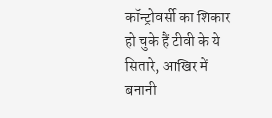कॉन्ट्रोवर्सी का शिकार हो चुके हैं टीवी के ये सितारे, आखिर में बनानी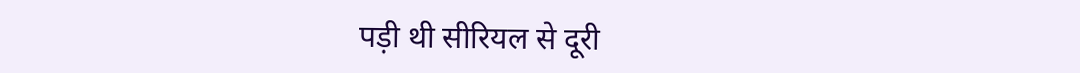पड़ी थी सीरियल से दूरी